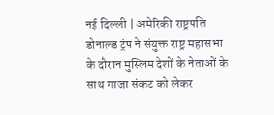नई दिल्ली | अमेरिकी राष्ट्रपति डोनाल्ड ट्रंप ने संयुक्त राष्ट्र महासभा के दौरान मुस्लिम देशों के नेताओं के साथ गाजा संकट को लेकर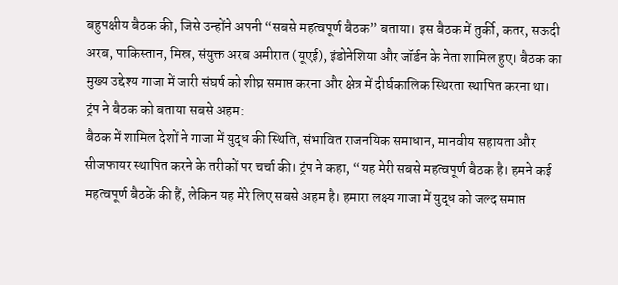बहुपक्षीय बैठक की, जिसे उन्होंने अपनी “सबसे महत्वपूर्ण बैठक” बताया। इस बैठक में तुर्की, कतर, सऊदी अरब, पाकिस्तान, मिस्र, संयुक्त अरब अमीरात (यूएई), इंडोनेशिया और जॉर्डन के नेता शामिल हुए। बैठक का मुख्य उद्देश्य गाजा में जारी संघर्ष को शीघ्र समाप्त करना और क्षेत्र में दीर्घकालिक स्थिरता स्थापित करना था।
ट्रंप ने बैठक को बताया सबसे अहम:
बैठक में शामिल देशों ने गाजा में युद्ध की स्थिति, संभावित राजनयिक समाधान, मानवीय सहायता और सीजफायर स्थापित करने के तरीकों पर चर्चा की। ट्रंप ने कहा, “यह मेरी सबसे महत्वपूर्ण बैठक है। हमने कई महत्वपूर्ण बैठकें की हैं, लेकिन यह मेरे लिए सबसे अहम है। हमारा लक्ष्य गाजा में युद्ध को जल्द समाप्त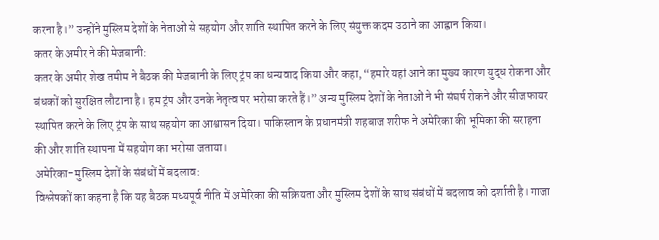करना है।” उन्होंने मुस्लिम देशों के नेताओं से सहयोग और शांति स्थापित करने के लिए संयुक्त कदम उठाने का आह्वान किया।
कतर के अमीर ने की मेजबानी:
कतर के अमीर शेख तमीम ने बैठक की मेजबानी के लिए ट्रंप का धन्यवाद किया और कहा, “हमारे यहां आने का मुख्य कारण युद्ध रोकना और बंधकों को सुरक्षित लौटाना है। हम ट्रंप और उनके नेतृत्व पर भरोसा करते हैं।” अन्य मुस्लिम देशों के नेताओं ने भी संघर्ष रोकने और सीजफायर स्थापित करने के लिए ट्रंप के साथ सहयोग का आश्वासन दिया। पाकिस्तान के प्रधानमंत्री शहबाज शरीफ ने अमेरिका की भूमिका की सराहना की और शांति स्थापना में सहयोग का भरोसा जताया।
अमेरिका-मुस्लिम देशों के संबंधों में बदलाव:
विश्लेषकों का कहना है कि यह बैठक मध्यपूर्व नीति में अमेरिका की सक्रियता और मुस्लिम देशों के साथ संबंधों में बदलाव को दर्शाती है। गाजा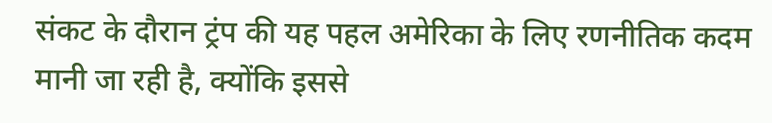संकट के दौरान ट्रंप की यह पहल अमेरिका के लिए रणनीतिक कदम मानी जा रही है, क्योंकि इससे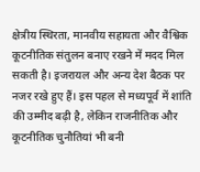क्षेत्रीय स्थिरता, मानवीय सहायता और वैश्विक कूटनीतिक संतुलन बनाए रखने में मदद मिल सकती है। इजरायल और अन्य देश बैठक पर नजर रखे हुए हैं। इस पहल से मध्यपूर्व में शांति की उम्मीद बढ़ी है, लेकिन राजनीतिक और कूटनीतिक चुनौतियां भी बनी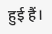हुई हैं।